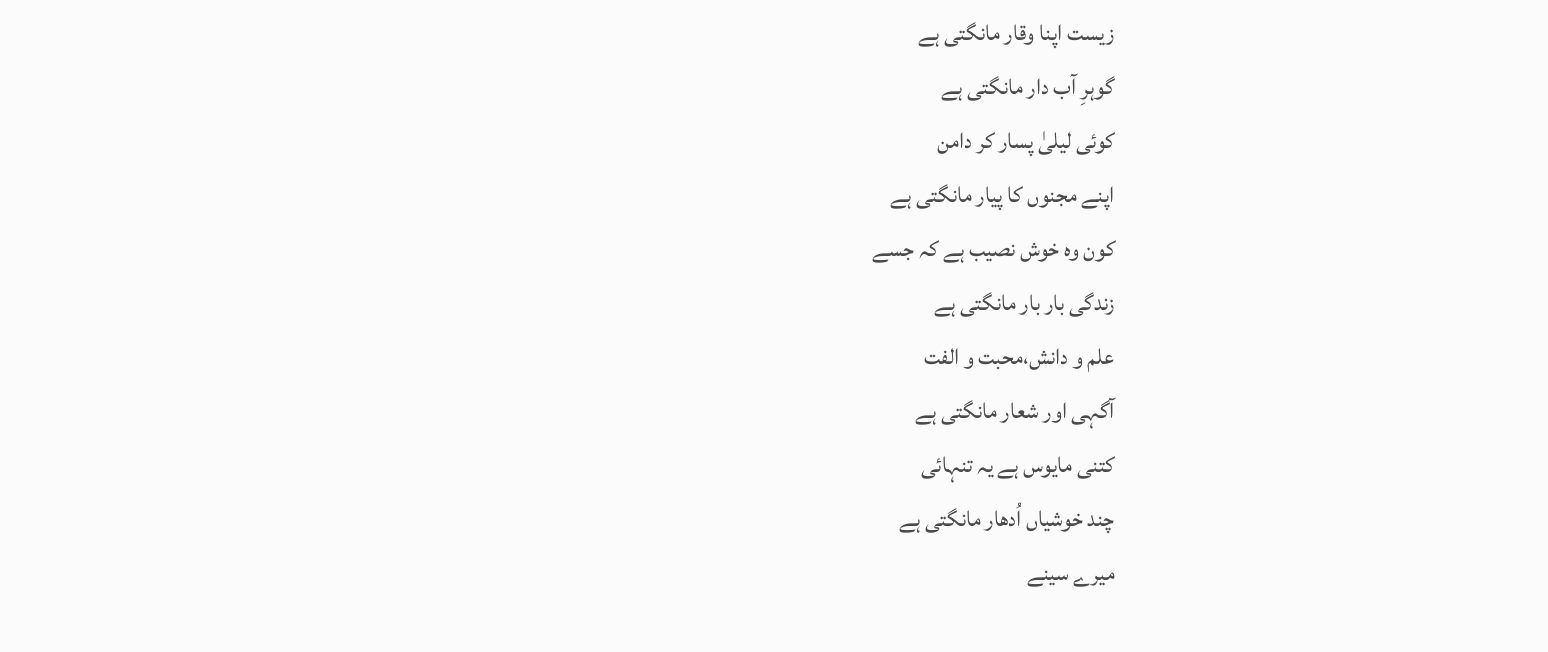زیست اپنا وقار مانگتی ہے
گوہرِ آب دار مانگتی ہے
کوئی لیلیٰ پسار کر دامن
اپنے مجنوں کا پیار مانگتی ہے
کون وہ خوش نصیب ہے کہ جسے
زندگی بار بار مانگتی ہے
علم و دانش،محبت و الفت
آگہی اور شعار مانگتی ہے
کتنی مایوس ہے یہ تنہائی
چند خوشیاں اُدھار مانگتی ہے
میرے سینے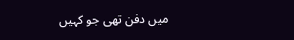میں دفن تھی جو کہیں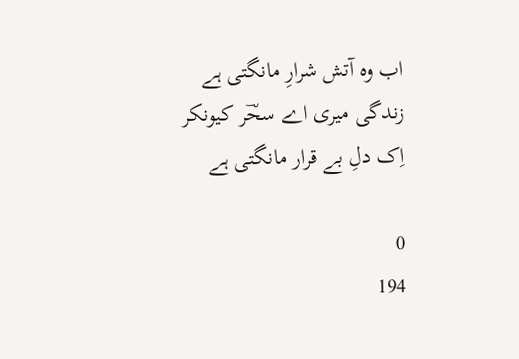اب وہ آتش شرارِ مانگتی ہے
زندگی میری اے سحؔر کیونکر
اِک دلِ بے قرار مانگتی ہے

0
194